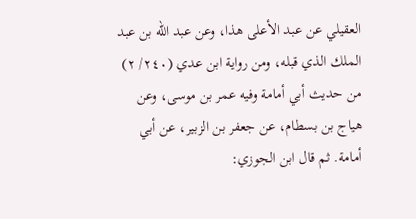العقيلي عن عبد الأعلى هذا، وعن عبد الله بن عبد الملك الذي قبله، ومن رواية ابن عدي (٢٤٠/ ٢) من حديث أبي أمامة وفيه عمر بن موسى، وعن هياج بن بسطام، عن جعفر بن الزبير، عن أبي أمامة. ثم قال ابن الجوزي: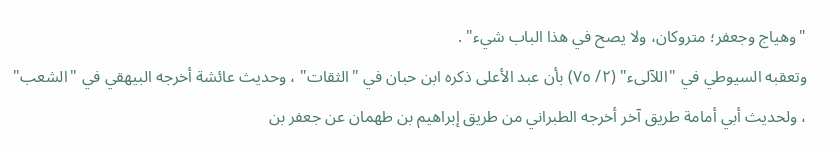"وهياج وجعفر؛ متروكان، ولا يصح في هذا الباب شيء" .
وتعقبه السيوطي في "اللآلىء" (٢/ ٧٥) بأن عبد الأعلى ذكره ابن حبان في "الثقات" ، وحديث عائشة أخرجه البيهقي في "الشعب" ، ولحديث أبي أمامة طريق آخر أخرجه الطبراني من طريق إبراهيم بن طهمان عن جعفر بن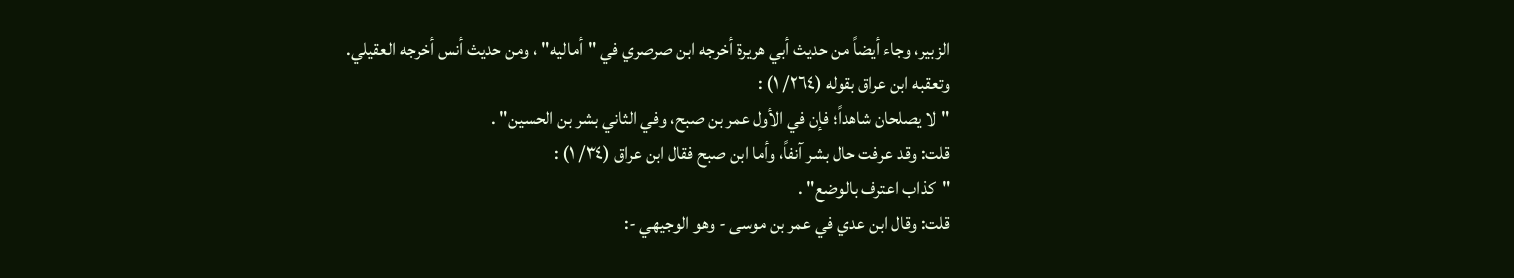الزبير، وجاء أيضاً من حديث أبي هريرة أخرجه ابن صرصري في "أماليه" ، ومن حديث أنس أخرجه العقيلي.
وتعقبه ابن عراق بقوله (٢٦٤/ ١) :
"لا يصلحان شاهداً؛ فإن في الأول عمر بن صبح، وفي الثاني بشر بن الحسين" .
قلت: وقد عرفت حال بشر آنفاً، وأما ابن صبح فقال ابن عراق (٣٤/ ١) :
"كذاب اعترف بالوضع" .
قلت: وقال ابن عدي في عمر بن موسى - وهو الوجيهي -: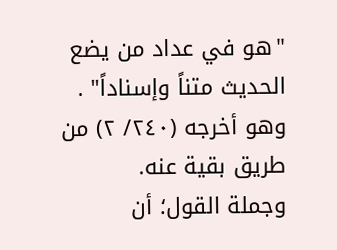"هو في عداد من يضع الحديث متناً وإسناداً" .
وهو أخرجه (٢٤٠/ ٢) من طريق بقية عنه.
وجملة القول؛ أن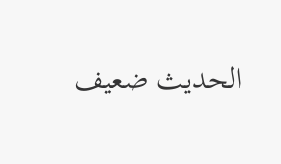الحديث ضعيف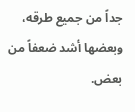جداً من جميع طرقه، وبعضها أشد ضعفاً من بعض.